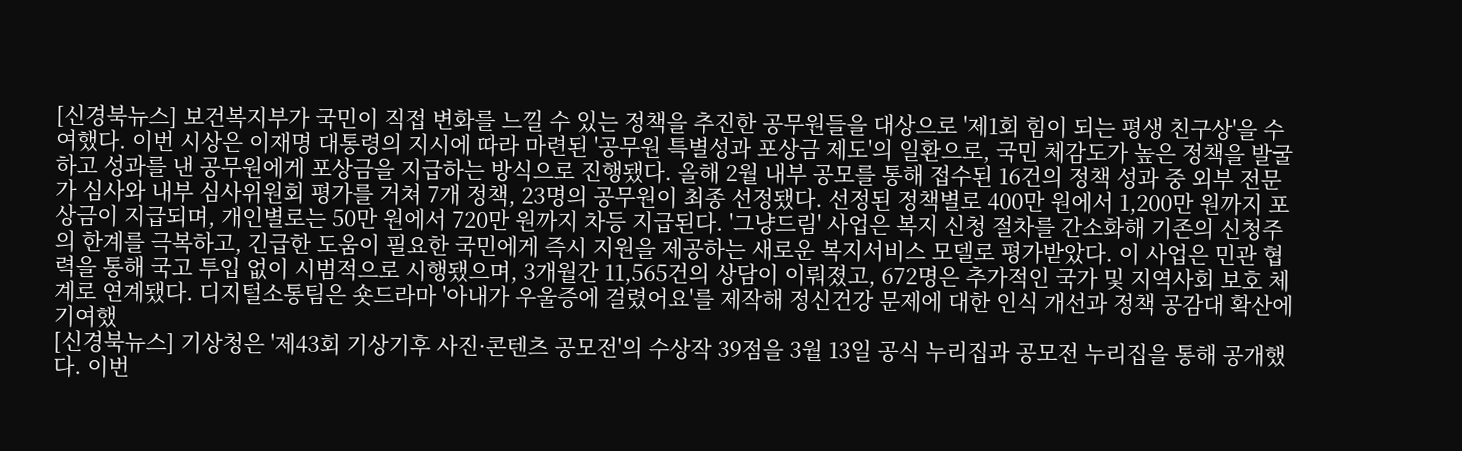[신경북뉴스] 보건복지부가 국민이 직접 변화를 느낄 수 있는 정책을 추진한 공무원들을 대상으로 '제1회 힘이 되는 평생 친구상'을 수여했다. 이번 시상은 이재명 대통령의 지시에 따라 마련된 '공무원 특별성과 포상금 제도'의 일환으로, 국민 체감도가 높은 정책을 발굴하고 성과를 낸 공무원에게 포상금을 지급하는 방식으로 진행됐다. 올해 2월 내부 공모를 통해 접수된 16건의 정책 성과 중 외부 전문가 심사와 내부 심사위원회 평가를 거쳐 7개 정책, 23명의 공무원이 최종 선정됐다. 선정된 정책별로 400만 원에서 1,200만 원까지 포상금이 지급되며, 개인별로는 50만 원에서 720만 원까지 차등 지급된다. '그냥드림' 사업은 복지 신청 절차를 간소화해 기존의 신청주의 한계를 극복하고, 긴급한 도움이 필요한 국민에게 즉시 지원을 제공하는 새로운 복지서비스 모델로 평가받았다. 이 사업은 민관 협력을 통해 국고 투입 없이 시범적으로 시행됐으며, 3개월간 11,565건의 상담이 이뤄졌고, 672명은 추가적인 국가 및 지역사회 보호 체계로 연계됐다. 디지털소통팀은 숏드라마 '아내가 우울증에 걸렸어요'를 제작해 정신건강 문제에 대한 인식 개선과 정책 공감대 확산에 기여했
[신경북뉴스] 기상청은 '제43회 기상기후 사진·콘텐츠 공모전'의 수상작 39점을 3월 13일 공식 누리집과 공모전 누리집을 통해 공개했다. 이번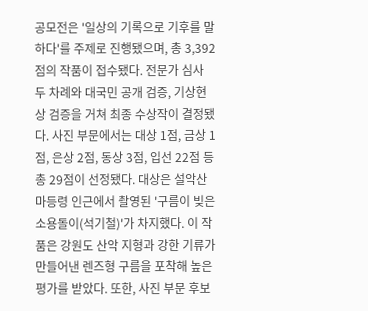공모전은 '일상의 기록으로 기후를 말하다'를 주제로 진행됐으며, 총 3,392점의 작품이 접수됐다. 전문가 심사 두 차례와 대국민 공개 검증, 기상현상 검증을 거쳐 최종 수상작이 결정됐다. 사진 부문에서는 대상 1점, 금상 1점, 은상 2점, 동상 3점, 입선 22점 등 총 29점이 선정됐다. 대상은 설악산 마등령 인근에서 촬영된 '구름이 빚은 소용돌이(석기철)'가 차지했다. 이 작품은 강원도 산악 지형과 강한 기류가 만들어낸 렌즈형 구름을 포착해 높은 평가를 받았다. 또한, 사진 부문 후보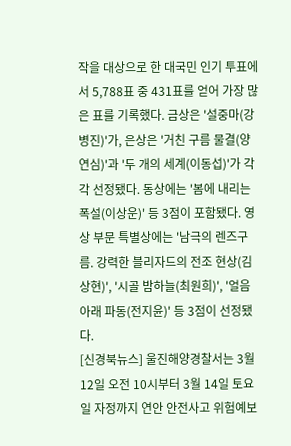작을 대상으로 한 대국민 인기 투표에서 5,788표 중 431표를 얻어 가장 많은 표를 기록했다. 금상은 '설중마(강병진)'가, 은상은 '거친 구름 물결(양연심)'과 '두 개의 세계(이동섭)'가 각각 선정됐다. 동상에는 '봄에 내리는 폭설(이상운)' 등 3점이 포함됐다. 영상 부문 특별상에는 '남극의 렌즈구름. 강력한 블리자드의 전조 현상(김상현)', '시골 밤하늘(최원희)', '얼음 아래 파동(전지윤)' 등 3점이 선정됐다.
[신경북뉴스] 울진해양경찰서는 3월 12일 오전 10시부터 3월 14일 토요일 자정까지 연안 안전사고 위험예보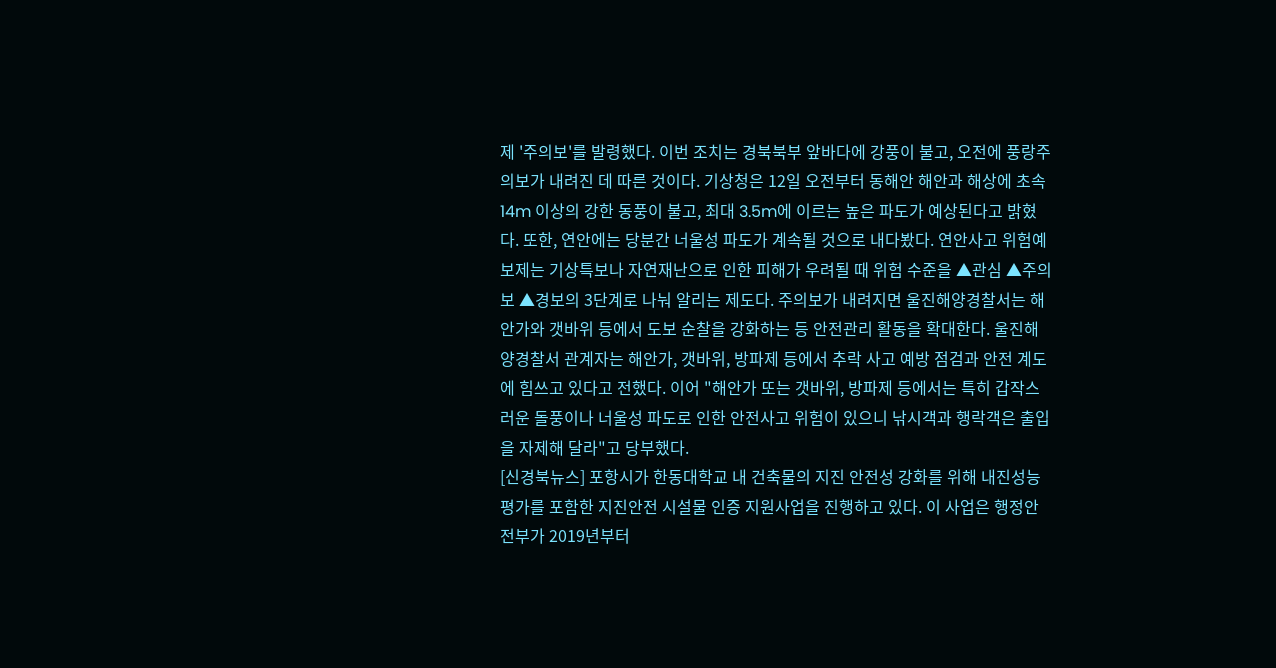제 '주의보'를 발령했다. 이번 조치는 경북북부 앞바다에 강풍이 불고, 오전에 풍랑주의보가 내려진 데 따른 것이다. 기상청은 12일 오전부터 동해안 해안과 해상에 초속 14m 이상의 강한 동풍이 불고, 최대 3.5m에 이르는 높은 파도가 예상된다고 밝혔다. 또한, 연안에는 당분간 너울성 파도가 계속될 것으로 내다봤다. 연안사고 위험예보제는 기상특보나 자연재난으로 인한 피해가 우려될 때 위험 수준을 ▲관심 ▲주의보 ▲경보의 3단계로 나눠 알리는 제도다. 주의보가 내려지면 울진해양경찰서는 해안가와 갯바위 등에서 도보 순찰을 강화하는 등 안전관리 활동을 확대한다. 울진해양경찰서 관계자는 해안가, 갯바위, 방파제 등에서 추락 사고 예방 점검과 안전 계도에 힘쓰고 있다고 전했다. 이어 "해안가 또는 갯바위, 방파제 등에서는 특히 갑작스러운 돌풍이나 너울성 파도로 인한 안전사고 위험이 있으니 낚시객과 행락객은 출입을 자제해 달라"고 당부했다.
[신경북뉴스] 포항시가 한동대학교 내 건축물의 지진 안전성 강화를 위해 내진성능평가를 포함한 지진안전 시설물 인증 지원사업을 진행하고 있다. 이 사업은 행정안전부가 2019년부터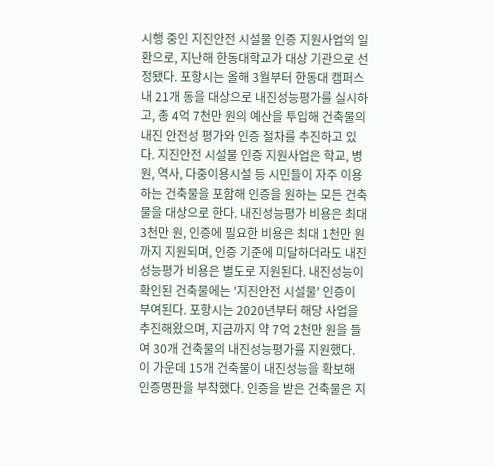시행 중인 지진안전 시설물 인증 지원사업의 일환으로, 지난해 한동대학교가 대상 기관으로 선정됐다. 포항시는 올해 3월부터 한동대 캠퍼스 내 21개 동을 대상으로 내진성능평가를 실시하고, 총 4억 7천만 원의 예산을 투입해 건축물의 내진 안전성 평가와 인증 절차를 추진하고 있다. 지진안전 시설물 인증 지원사업은 학교, 병원, 역사, 다중이용시설 등 시민들이 자주 이용하는 건축물을 포함해 인증을 원하는 모든 건축물을 대상으로 한다. 내진성능평가 비용은 최대 3천만 원, 인증에 필요한 비용은 최대 1천만 원까지 지원되며, 인증 기준에 미달하더라도 내진성능평가 비용은 별도로 지원된다. 내진성능이 확인된 건축물에는 '지진안전 시설물' 인증이 부여된다. 포항시는 2020년부터 해당 사업을 추진해왔으며, 지금까지 약 7억 2천만 원을 들여 30개 건축물의 내진성능평가를 지원했다. 이 가운데 15개 건축물이 내진성능을 확보해 인증명판을 부착했다. 인증을 받은 건축물은 지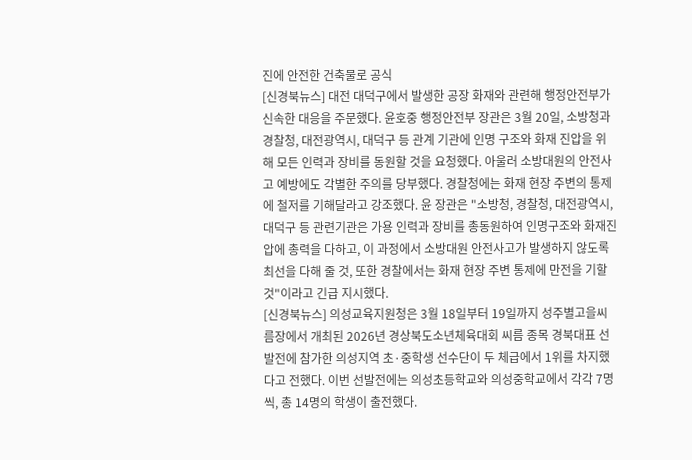진에 안전한 건축물로 공식
[신경북뉴스] 대전 대덕구에서 발생한 공장 화재와 관련해 행정안전부가 신속한 대응을 주문했다. 윤호중 행정안전부 장관은 3월 20일, 소방청과 경찰청, 대전광역시, 대덕구 등 관계 기관에 인명 구조와 화재 진압을 위해 모든 인력과 장비를 동원할 것을 요청했다. 아울러 소방대원의 안전사고 예방에도 각별한 주의를 당부했다. 경찰청에는 화재 현장 주변의 통제에 철저를 기해달라고 강조했다. 윤 장관은 "소방청, 경찰청, 대전광역시, 대덕구 등 관련기관은 가용 인력과 장비를 총동원하여 인명구조와 화재진압에 총력을 다하고, 이 과정에서 소방대원 안전사고가 발생하지 않도록 최선을 다해 줄 것, 또한 경찰에서는 화재 현장 주변 통제에 만전을 기할 것"이라고 긴급 지시했다.
[신경북뉴스] 의성교육지원청은 3월 18일부터 19일까지 성주별고을씨름장에서 개최된 2026년 경상북도소년체육대회 씨름 종목 경북대표 선발전에 참가한 의성지역 초·중학생 선수단이 두 체급에서 1위를 차지했다고 전했다. 이번 선발전에는 의성초등학교와 의성중학교에서 각각 7명씩, 총 14명의 학생이 출전했다.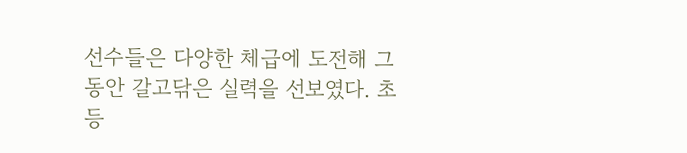선수들은 다양한 체급에 도전해 그동안 갈고닦은 실력을 선보였다. 초등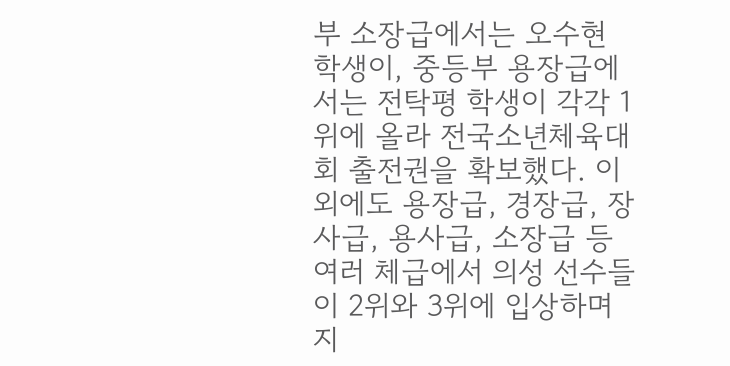부 소장급에서는 오수현 학생이, 중등부 용장급에서는 전탁평 학생이 각각 1위에 올라 전국소년체육대회 출전권을 확보했다. 이외에도 용장급, 경장급, 장사급, 용사급, 소장급 등 여러 체급에서 의성 선수들이 2위와 3위에 입상하며 지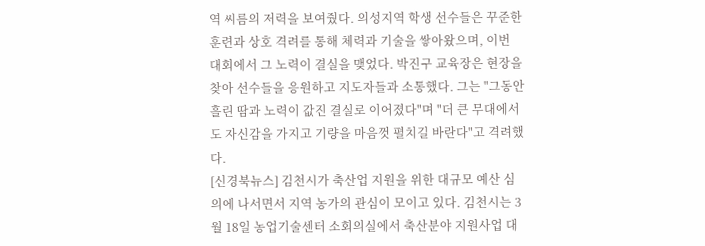역 씨름의 저력을 보여줬다. 의성지역 학생 선수들은 꾸준한 훈련과 상호 격려를 통해 체력과 기술을 쌓아왔으며, 이번 대회에서 그 노력이 결실을 맺었다. 박진구 교육장은 현장을 찾아 선수들을 응원하고 지도자들과 소통했다. 그는 "그동안 흘린 땀과 노력이 값진 결실로 이어졌다"며 "더 큰 무대에서도 자신감을 가지고 기량을 마음껏 펼치길 바란다"고 격려했다.
[신경북뉴스] 김천시가 축산업 지원을 위한 대규모 예산 심의에 나서면서 지역 농가의 관심이 모이고 있다. 김천시는 3월 18일 농업기술센터 소회의실에서 축산분야 지원사업 대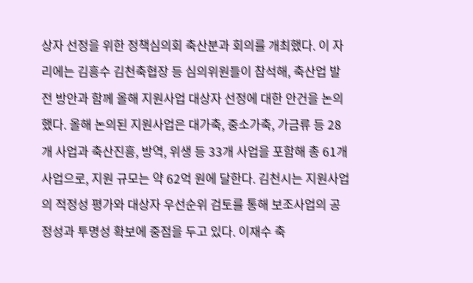상자 선정을 위한 정책심의회 축산분과 회의를 개최했다. 이 자리에는 김흥수 김천축협장 등 심의위원들이 참석해, 축산업 발전 방안과 함께 올해 지원사업 대상자 선정에 대한 안건을 논의했다. 올해 논의된 지원사업은 대가축, 중소가축, 가금류 등 28개 사업과 축산진흥, 방역, 위생 등 33개 사업을 포함해 총 61개 사업으로, 지원 규모는 약 62억 원에 달한다. 김천시는 지원사업의 적정성 평가와 대상자 우선순위 검토를 통해 보조사업의 공정성과 투명성 확보에 중점을 두고 있다. 이재수 축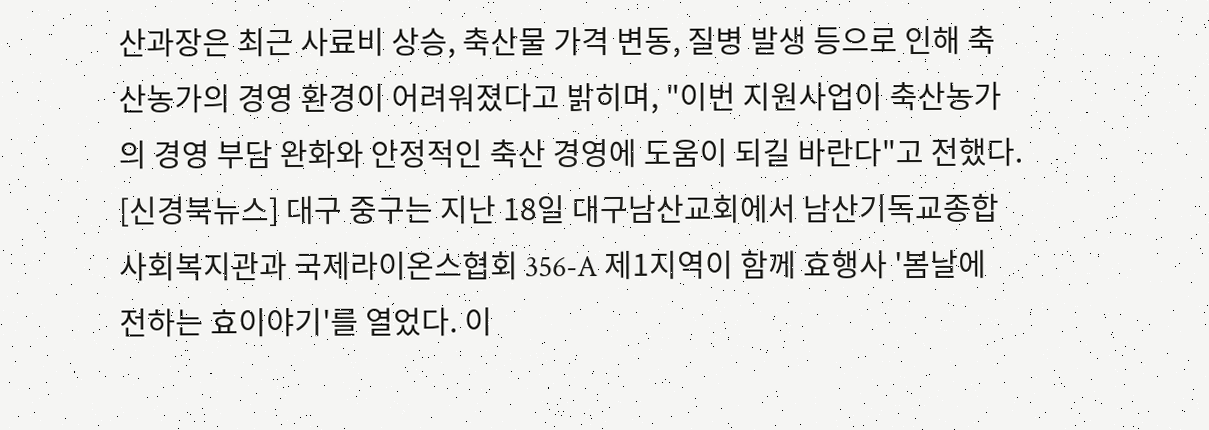산과장은 최근 사료비 상승, 축산물 가격 변동, 질병 발생 등으로 인해 축산농가의 경영 환경이 어려워졌다고 밝히며, "이번 지원사업이 축산농가의 경영 부담 완화와 안정적인 축산 경영에 도움이 되길 바란다"고 전했다.
[신경북뉴스] 대구 중구는 지난 18일 대구남산교회에서 남산기독교종합사회복지관과 국제라이온스협회 356-A 제1지역이 함께 효행사 '봄날에 전하는 효이야기'를 열었다. 이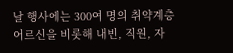날 행사에는 300여 명의 취약계층 어르신을 비롯해 내빈, 직원, 자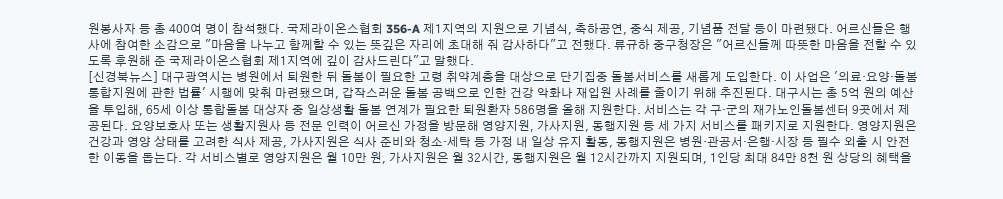원봉사자 등 총 400여 명이 참석했다. 국제라이온스협회 356-A 제1지역의 지원으로 기념식, 축하공연, 중식 제공, 기념품 전달 등이 마련됐다. 어르신들은 행사에 참여한 소감으로 "마음을 나누고 함께할 수 있는 뜻깊은 자리에 초대해 줘 감사하다"고 전했다. 류규하 중구청장은 "어르신들께 따뜻한 마음을 전할 수 있도록 후원해 준 국제라이온스협회 제1지역에 깊이 감사드린다"고 말했다.
[신경북뉴스] 대구광역시는 병원에서 퇴원한 뒤 돌봄이 필요한 고령 취약계층을 대상으로 단기집중 돌봄서비스를 새롭게 도입한다. 이 사업은 '의료·요양·돌봄 통합지원에 관한 법률' 시행에 맞춰 마련됐으며, 갑작스러운 돌봄 공백으로 인한 건강 악화나 재입원 사례를 줄이기 위해 추진된다. 대구시는 총 5억 원의 예산을 투입해, 65세 이상 통합돌봄 대상자 중 일상생활 돌봄 연계가 필요한 퇴원환자 586명을 올해 지원한다. 서비스는 각 구·군의 재가노인돌봄센터 9곳에서 제공된다. 요양보호사 또는 생활지원사 등 전문 인력이 어르신 가정을 방문해 영양지원, 가사지원, 동행지원 등 세 가지 서비스를 패키지로 지원한다. 영양지원은 건강과 영양 상태를 고려한 식사 제공, 가사지원은 식사 준비와 청소·세탁 등 가정 내 일상 유지 활동, 동행지원은 병원·관공서·은행·시장 등 필수 외출 시 안전한 이동을 돕는다. 각 서비스별로 영양지원은 월 10만 원, 가사지원은 월 32시간, 동행지원은 월 12시간까지 지원되며, 1인당 최대 84만 8천 원 상당의 혜택을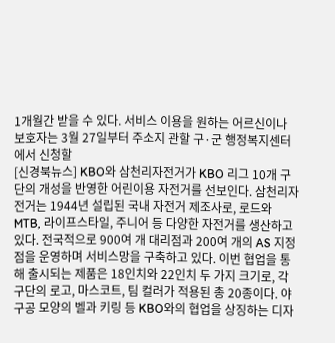1개월간 받을 수 있다. 서비스 이용을 원하는 어르신이나 보호자는 3월 27일부터 주소지 관할 구·군 행정복지센터에서 신청할
[신경북뉴스] KBO와 삼천리자전거가 KBO 리그 10개 구단의 개성을 반영한 어린이용 자전거를 선보인다. 삼천리자전거는 1944년 설립된 국내 자전거 제조사로, 로드와 MTB, 라이프스타일, 주니어 등 다양한 자전거를 생산하고 있다. 전국적으로 900여 개 대리점과 200여 개의 AS 지정점을 운영하며 서비스망을 구축하고 있다. 이번 협업을 통해 출시되는 제품은 18인치와 22인치 두 가지 크기로, 각 구단의 로고, 마스코트, 팀 컬러가 적용된 총 20종이다. 야구공 모양의 벨과 키링 등 KBO와의 협업을 상징하는 디자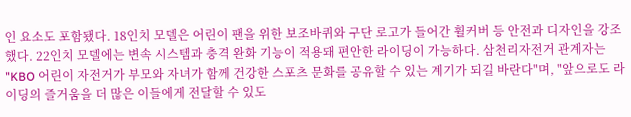인 요소도 포함됐다. 18인치 모델은 어린이 팬을 위한 보조바퀴와 구단 로고가 들어간 휠커버 등 안전과 디자인을 강조했다. 22인치 모델에는 변속 시스템과 충격 완화 기능이 적용돼 편안한 라이딩이 가능하다. 삼천리자전거 관계자는 "KBO 어린이 자전거가 부모와 자녀가 함께 건강한 스포츠 문화를 공유할 수 있는 계기가 되길 바란다"며, "앞으로도 라이딩의 즐거움을 더 많은 이들에게 전달할 수 있도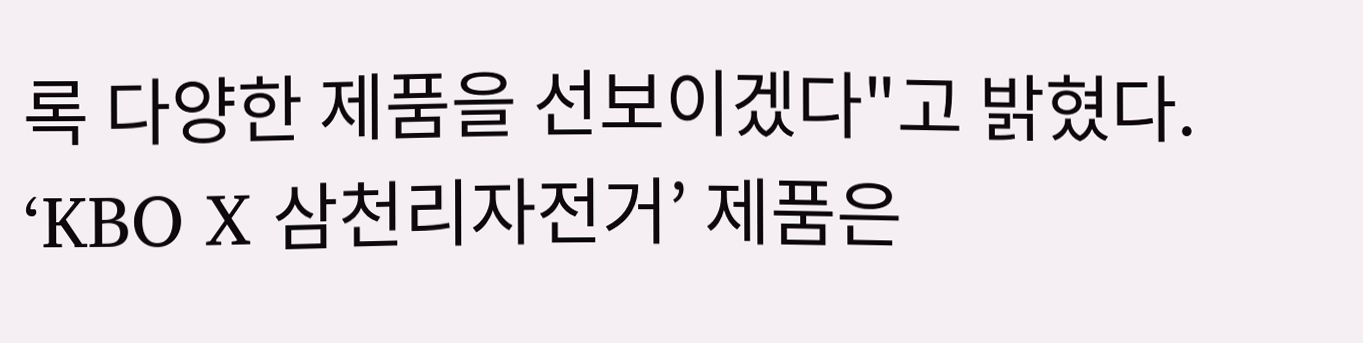록 다양한 제품을 선보이겠다"고 밝혔다. ‘KBO X 삼천리자전거’ 제품은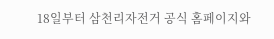18일부터 삼천리자전거 공식 홈페이지와